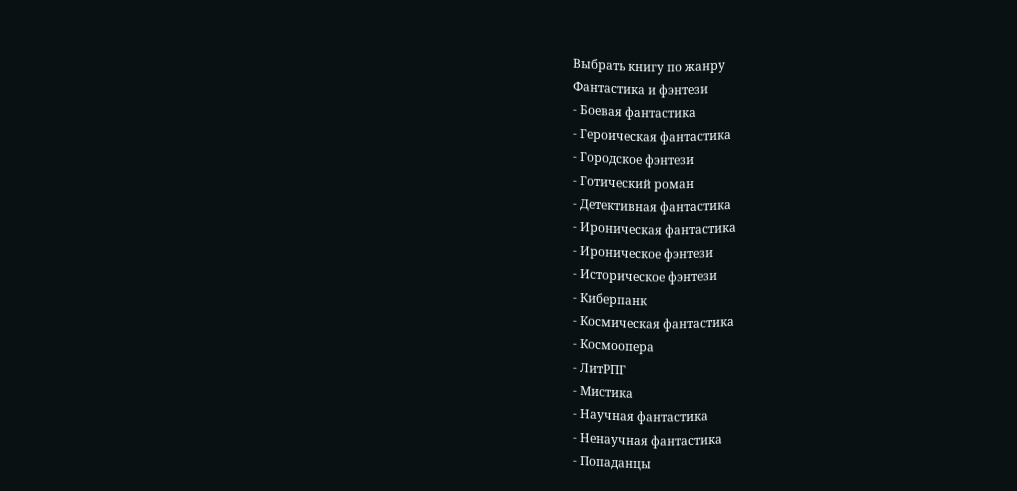Выбрать книгу по жанру
Фантастика и фэнтези
- Боевая фантастика
- Героическая фантастика
- Городское фэнтези
- Готический роман
- Детективная фантастика
- Ироническая фантастика
- Ироническое фэнтези
- Историческое фэнтези
- Киберпанк
- Космическая фантастика
- Космоопера
- ЛитРПГ
- Мистика
- Научная фантастика
- Ненаучная фантастика
- Попаданцы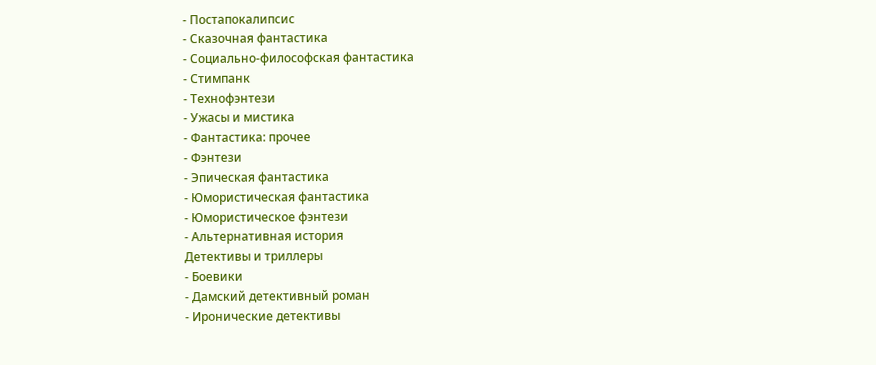- Постапокалипсис
- Сказочная фантастика
- Социально-философская фантастика
- Стимпанк
- Технофэнтези
- Ужасы и мистика
- Фантастика: прочее
- Фэнтези
- Эпическая фантастика
- Юмористическая фантастика
- Юмористическое фэнтези
- Альтернативная история
Детективы и триллеры
- Боевики
- Дамский детективный роман
- Иронические детективы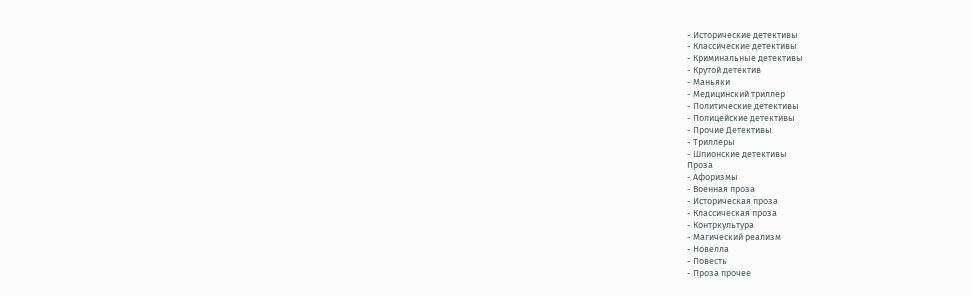- Исторические детективы
- Классические детективы
- Криминальные детективы
- Крутой детектив
- Маньяки
- Медицинский триллер
- Политические детективы
- Полицейские детективы
- Прочие Детективы
- Триллеры
- Шпионские детективы
Проза
- Афоризмы
- Военная проза
- Историческая проза
- Классическая проза
- Контркультура
- Магический реализм
- Новелла
- Повесть
- Проза прочее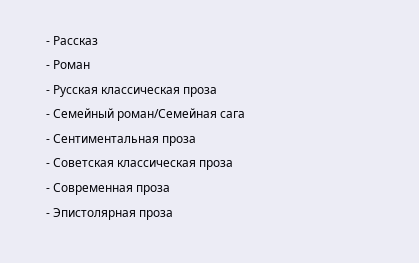- Рассказ
- Роман
- Русская классическая проза
- Семейный роман/Семейная сага
- Сентиментальная проза
- Советская классическая проза
- Современная проза
- Эпистолярная проза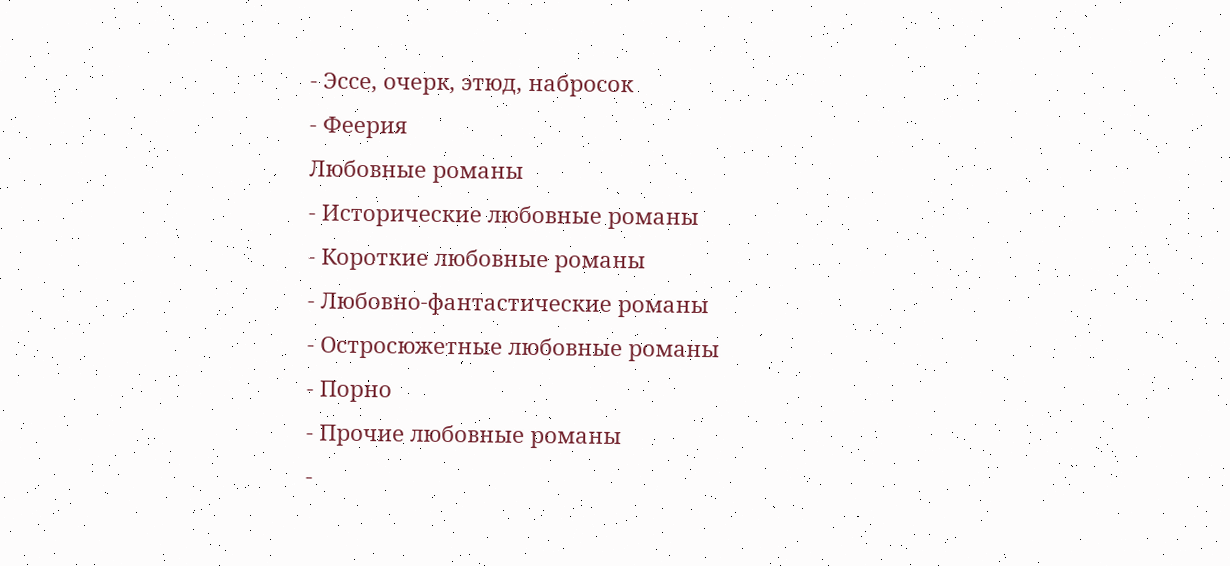- Эссе, очерк, этюд, набросок
- Феерия
Любовные романы
- Исторические любовные романы
- Короткие любовные романы
- Любовно-фантастические романы
- Остросюжетные любовные романы
- Порно
- Прочие любовные романы
-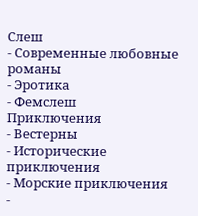Слеш
- Современные любовные романы
- Эротика
- Фемслеш
Приключения
- Вестерны
- Исторические приключения
- Морские приключения
-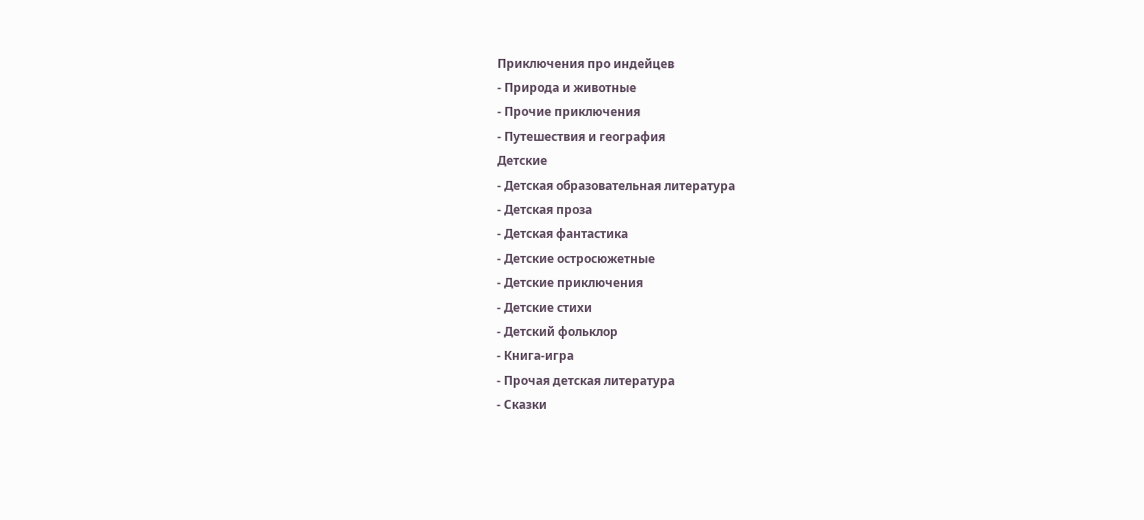Приключения про индейцев
- Природа и животные
- Прочие приключения
- Путешествия и география
Детские
- Детская образовательная литература
- Детская проза
- Детская фантастика
- Детские остросюжетные
- Детские приключения
- Детские стихи
- Детский фольклор
- Книга-игра
- Прочая детская литература
- Сказки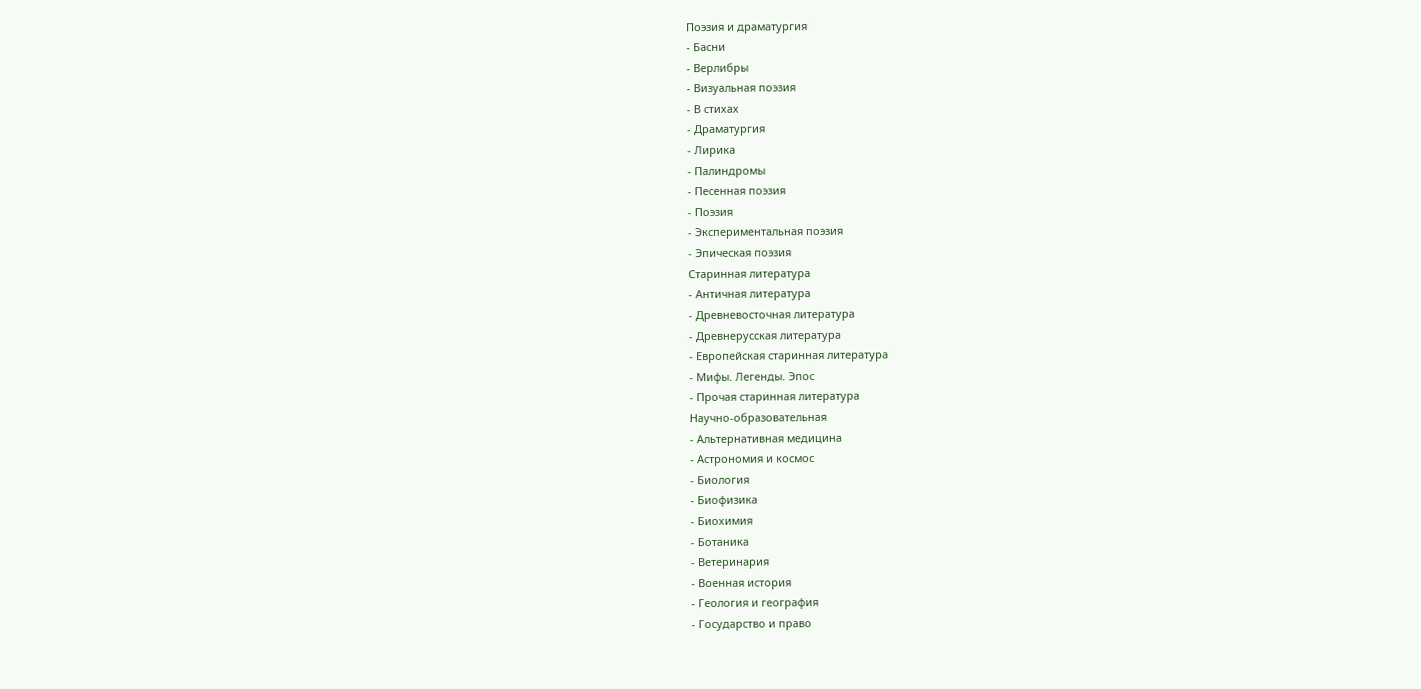Поэзия и драматургия
- Басни
- Верлибры
- Визуальная поэзия
- В стихах
- Драматургия
- Лирика
- Палиндромы
- Песенная поэзия
- Поэзия
- Экспериментальная поэзия
- Эпическая поэзия
Старинная литература
- Античная литература
- Древневосточная литература
- Древнерусская литература
- Европейская старинная литература
- Мифы. Легенды. Эпос
- Прочая старинная литература
Научно-образовательная
- Альтернативная медицина
- Астрономия и космос
- Биология
- Биофизика
- Биохимия
- Ботаника
- Ветеринария
- Военная история
- Геология и география
- Государство и право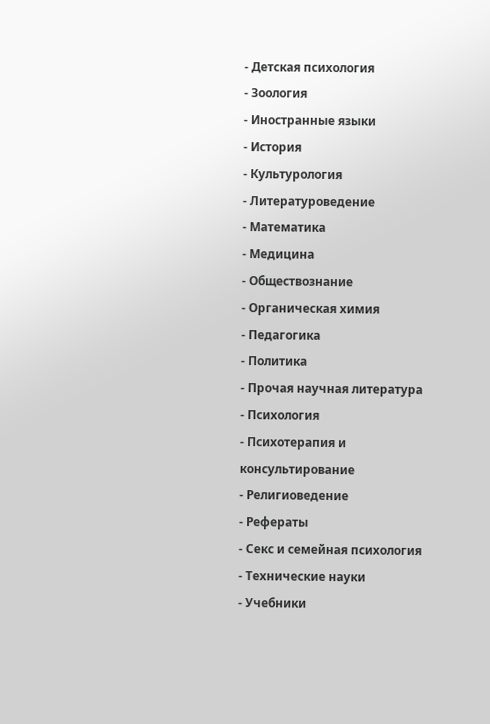- Детская психология
- Зоология
- Иностранные языки
- История
- Культурология
- Литературоведение
- Математика
- Медицина
- Обществознание
- Органическая химия
- Педагогика
- Политика
- Прочая научная литература
- Психология
- Психотерапия и консультирование
- Религиоведение
- Рефераты
- Секс и семейная психология
- Технические науки
- Учебники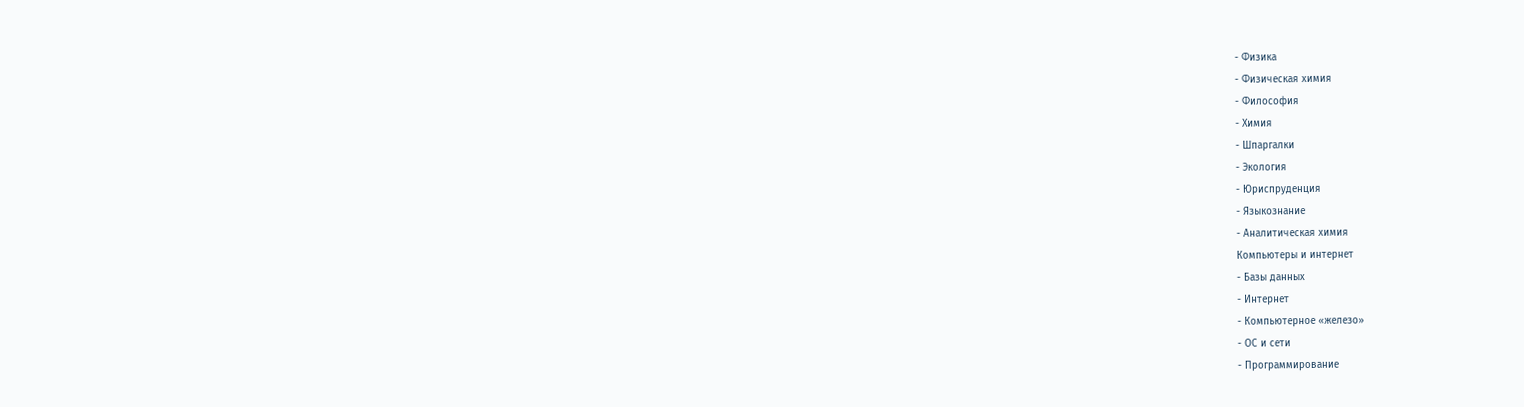- Физика
- Физическая химия
- Философия
- Химия
- Шпаргалки
- Экология
- Юриспруденция
- Языкознание
- Аналитическая химия
Компьютеры и интернет
- Базы данных
- Интернет
- Компьютерное «железо»
- ОС и сети
- Программирование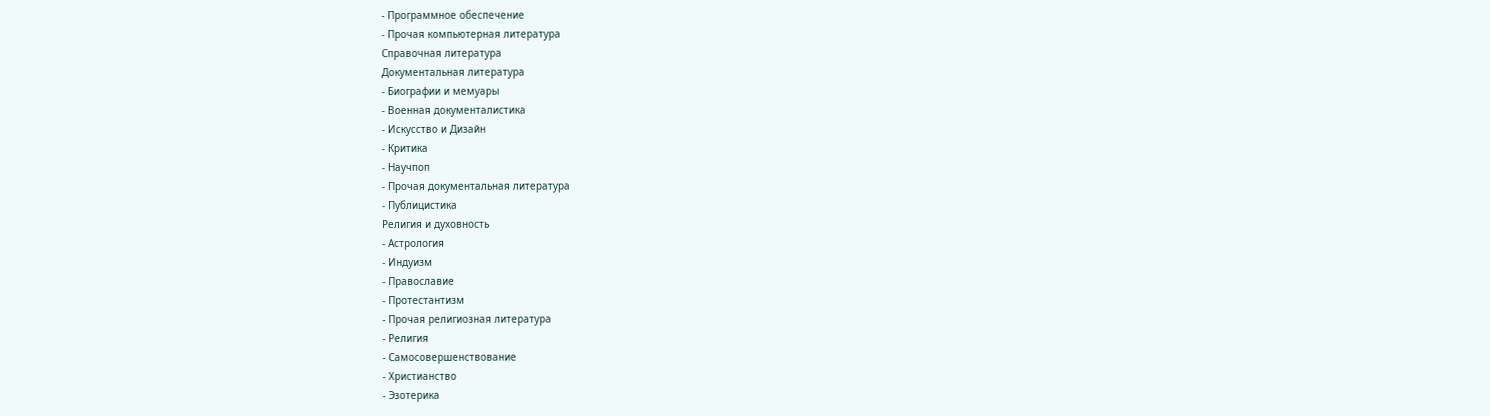- Программное обеспечение
- Прочая компьютерная литература
Справочная литература
Документальная литература
- Биографии и мемуары
- Военная документалистика
- Искусство и Дизайн
- Критика
- Научпоп
- Прочая документальная литература
- Публицистика
Религия и духовность
- Астрология
- Индуизм
- Православие
- Протестантизм
- Прочая религиозная литература
- Религия
- Самосовершенствование
- Христианство
- Эзотерика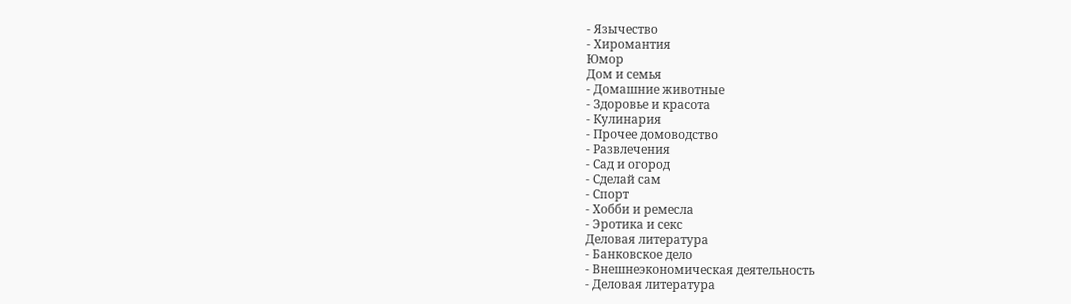- Язычество
- Хиромантия
Юмор
Дом и семья
- Домашние животные
- Здоровье и красота
- Кулинария
- Прочее домоводство
- Развлечения
- Сад и огород
- Сделай сам
- Спорт
- Хобби и ремесла
- Эротика и секс
Деловая литература
- Банковское дело
- Внешнеэкономическая деятельность
- Деловая литература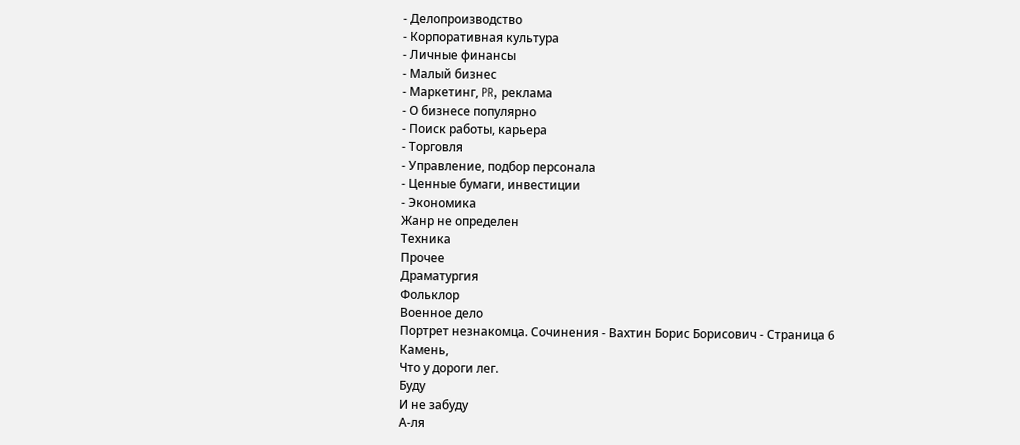- Делопроизводство
- Корпоративная культура
- Личные финансы
- Малый бизнес
- Маркетинг, PR, реклама
- О бизнесе популярно
- Поиск работы, карьера
- Торговля
- Управление, подбор персонала
- Ценные бумаги, инвестиции
- Экономика
Жанр не определен
Техника
Прочее
Драматургия
Фольклор
Военное дело
Портрет незнакомца. Сочинения - Вахтин Борис Борисович - Страница 6
Камень,
Что у дороги лег.
Буду
И не забуду
А-ля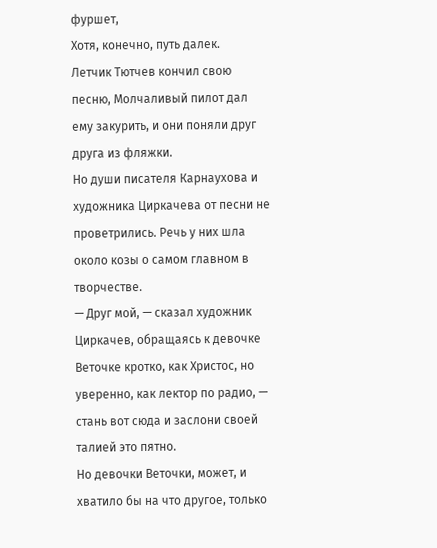фуршет,
Хотя, конечно, путь далек.
Летчик Тютчев кончил свою песню, Молчаливый пилот дал ему закурить, и они поняли друг друга из фляжки.
Но души писателя Карнаухова и художника Циркачева от песни не проветрились. Речь у них шла около козы о самом главном в творчестве.
— Друг мой, — сказал художник Циркачев, обращаясь к девочке Веточке кротко, как Христос, но уверенно, как лектор по радио, — стань вот сюда и заслони своей талией это пятно.
Но девочки Веточки, может, и хватило бы на что другое, только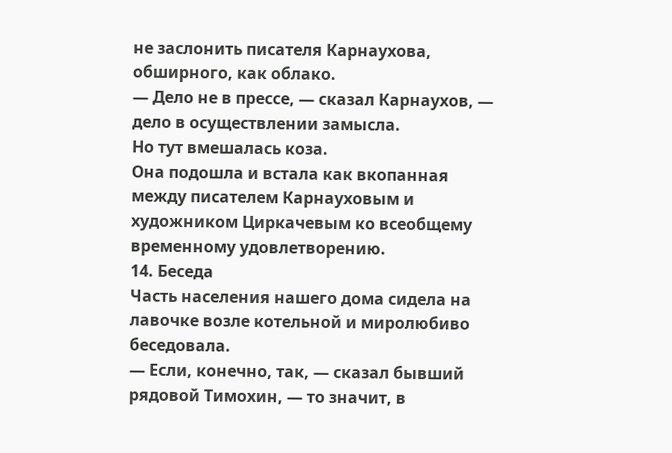не заслонить писателя Карнаухова, обширного, как облако.
— Дело не в прессе, — сказал Карнаухов, — дело в осуществлении замысла.
Но тут вмешалась коза.
Она подошла и встала как вкопанная между писателем Карнауховым и художником Циркачевым ко всеобщему временному удовлетворению.
14. Беседа
Часть населения нашего дома сидела на лавочке возле котельной и миролюбиво беседовала.
— Если, конечно, так, — сказал бывший рядовой Тимохин, — то значит, в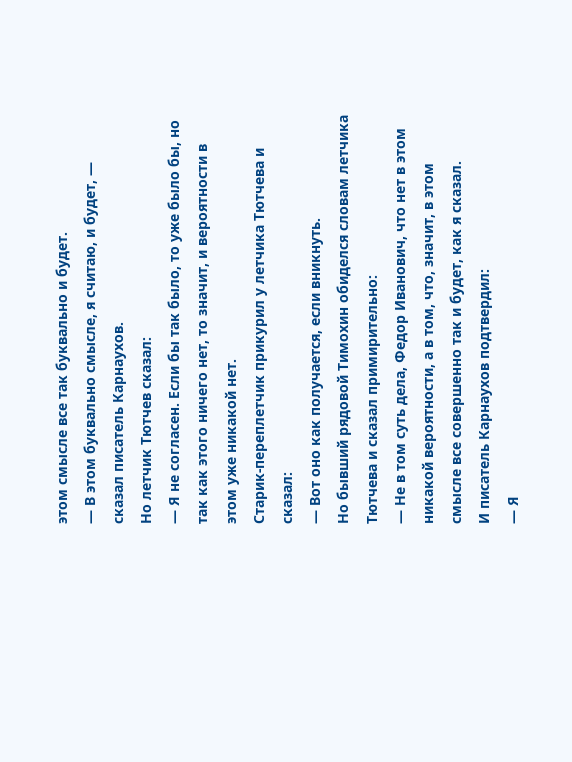этом смысле все так буквально и будет.
— В этом буквально смысле, я считаю, и будет, — сказал писатель Карнаухов.
Но летчик Тютчев сказал:
— Я не согласен. Если бы так было, то уже было бы, но так как этого ничего нет, то значит, и вероятности в этом уже никакой нет.
Старик-переплетчик прикурил у летчика Тютчева и сказал:
— Вот оно как получается, если вникнуть.
Но бывший рядовой Тимохин обиделся словам летчика Тютчева и сказал примирительно:
— Не в том суть дела, Федор Иванович, что нет в этом никакой вероятности, а в том, что, значит, в этом смысле все совершенно так и будет, как я сказал.
И писатель Карнаухов подтвердил:
— Я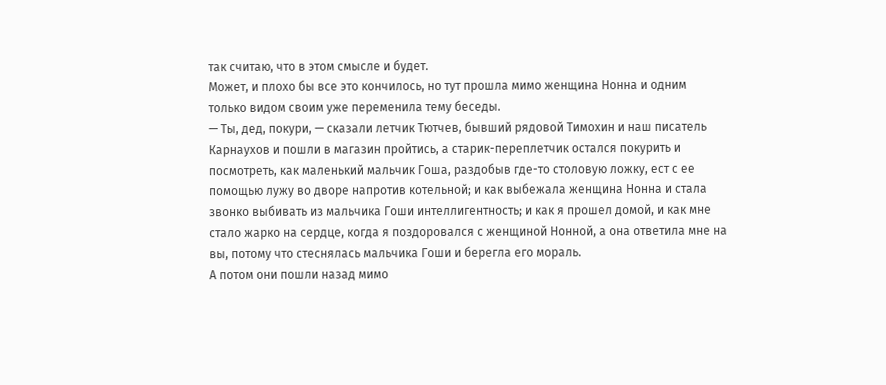так считаю, что в этом смысле и будет.
Может, и плохо бы все это кончилось, но тут прошла мимо женщина Нонна и одним только видом своим уже переменила тему беседы.
— Ты, дед, покури, — сказали летчик Тютчев, бывший рядовой Тимохин и наш писатель Карнаухов и пошли в магазин пройтись, а старик-переплетчик остался покурить и посмотреть, как маленький мальчик Гоша, раздобыв где-то столовую ложку, ест с ее помощью лужу во дворе напротив котельной; и как выбежала женщина Нонна и стала звонко выбивать из мальчика Гоши интеллигентность; и как я прошел домой, и как мне стало жарко на сердце, когда я поздоровался с женщиной Нонной, а она ответила мне на вы, потому что стеснялась мальчика Гоши и берегла его мораль.
А потом они пошли назад мимо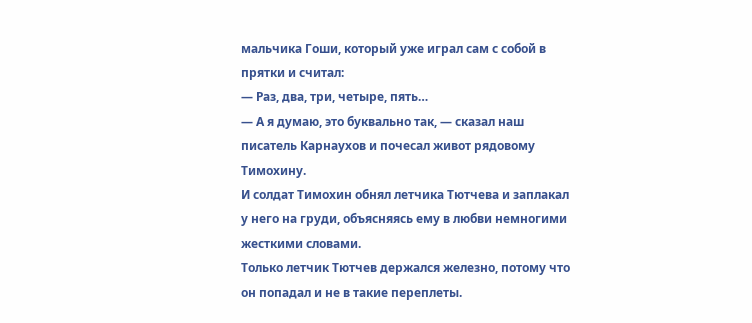мальчика Гоши, который уже играл сам с собой в прятки и считал:
— Раз, два, три, четыре, пять…
— А я думаю, это буквально так, — сказал наш писатель Карнаухов и почесал живот рядовому Тимохину.
И солдат Тимохин обнял летчика Тютчева и заплакал у него на груди, объясняясь ему в любви немногими жесткими словами.
Только летчик Тютчев держался железно, потому что он попадал и не в такие переплеты.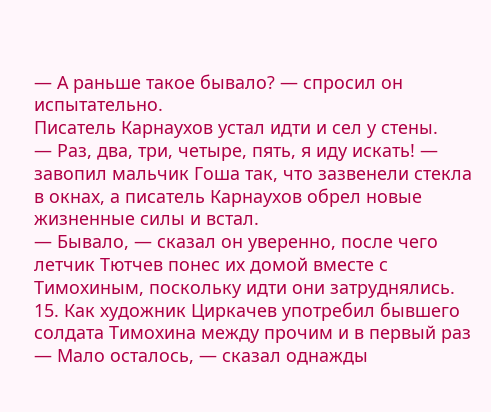— А раньше такое бывало? — спросил он испытательно.
Писатель Карнаухов устал идти и сел у стены.
— Раз, два, три, четыре, пять, я иду искать! — завопил мальчик Гоша так, что зазвенели стекла в окнах, а писатель Карнаухов обрел новые жизненные силы и встал.
— Бывало, — сказал он уверенно, после чего летчик Тютчев понес их домой вместе с Тимохиным, поскольку идти они затруднялись.
15. Как художник Циркачев употребил бывшего солдата Тимохина между прочим и в первый раз
— Мало осталось, — сказал однажды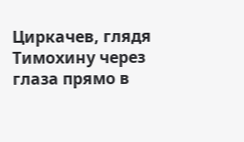Циркачев, глядя Тимохину через глаза прямо в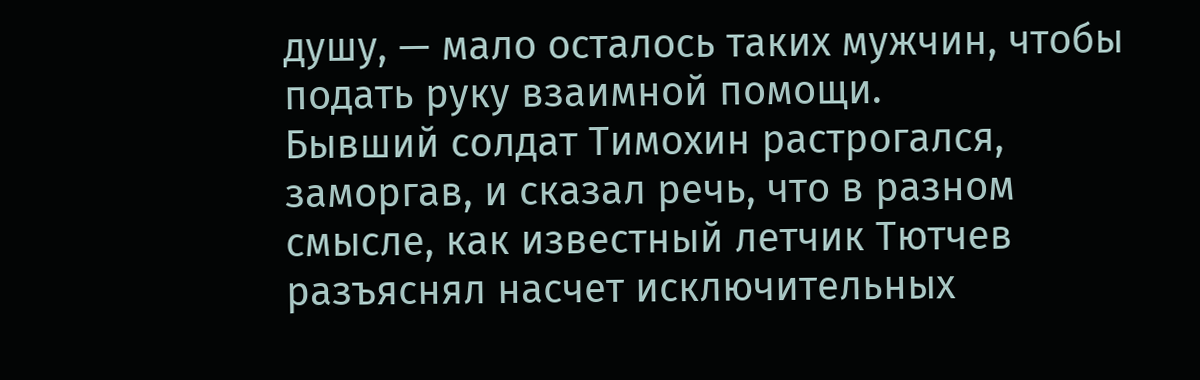душу, — мало осталось таких мужчин, чтобы подать руку взаимной помощи.
Бывший солдат Тимохин растрогался, заморгав, и сказал речь, что в разном смысле, как известный летчик Тютчев разъяснял насчет исключительных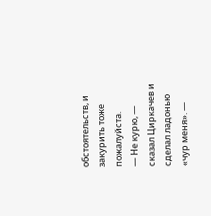обстоятельств, и закурить тоже пожалуйста.
— Не курю, — сказал Циркачев и сделал ладонью «чур меня». —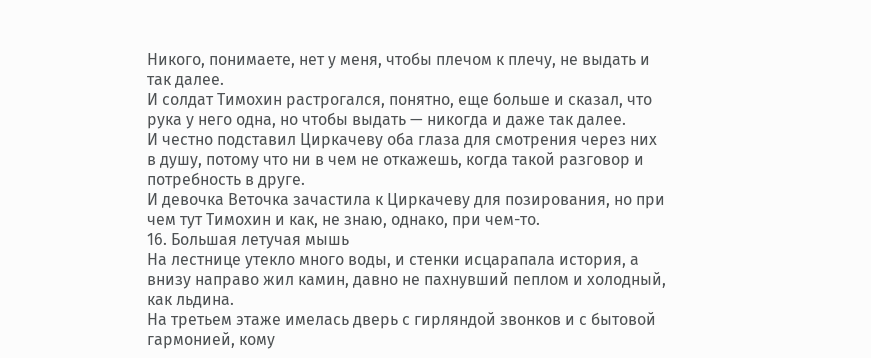Никого, понимаете, нет у меня, чтобы плечом к плечу, не выдать и так далее.
И солдат Тимохин растрогался, понятно, еще больше и сказал, что рука у него одна, но чтобы выдать — никогда и даже так далее.
И честно подставил Циркачеву оба глаза для смотрения через них в душу, потому что ни в чем не откажешь, когда такой разговор и потребность в друге.
И девочка Веточка зачастила к Циркачеву для позирования, но при чем тут Тимохин и как, не знаю, однако, при чем-то.
16. Большая летучая мышь
На лестнице утекло много воды, и стенки исцарапала история, а внизу направо жил камин, давно не пахнувший пеплом и холодный, как льдина.
На третьем этаже имелась дверь с гирляндой звонков и с бытовой гармонией, кому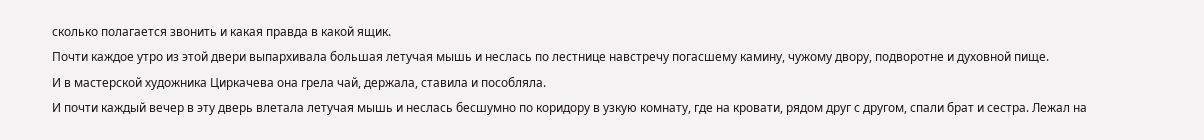сколько полагается звонить и какая правда в какой ящик.
Почти каждое утро из этой двери выпархивала большая летучая мышь и неслась по лестнице навстречу погасшему камину, чужому двору, подворотне и духовной пище.
И в мастерской художника Циркачева она грела чай, держала, ставила и пособляла.
И почти каждый вечер в эту дверь влетала летучая мышь и неслась бесшумно по коридору в узкую комнату, где на кровати, рядом друг с другом, спали брат и сестра. Лежал на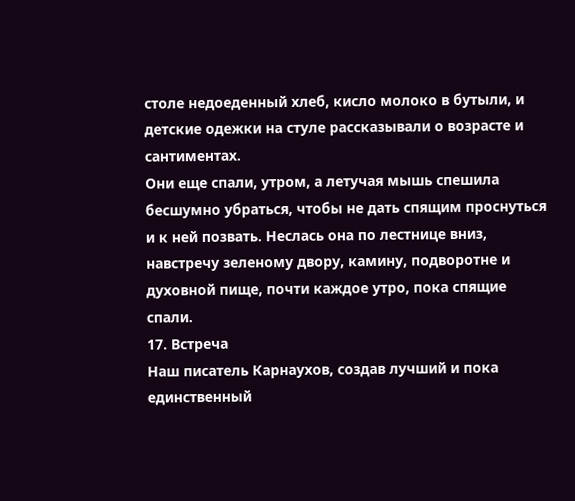столе недоеденный хлеб, кисло молоко в бутыли, и детские одежки на стуле рассказывали о возрасте и сантиментах.
Они еще спали, утром, а летучая мышь спешила бесшумно убраться, чтобы не дать спящим проснуться и к ней позвать. Неслась она по лестнице вниз, навстречу зеленому двору, камину, подворотне и духовной пище, почти каждое утро, пока спящие спали.
17. Встреча
Наш писатель Карнаухов, создав лучший и пока единственный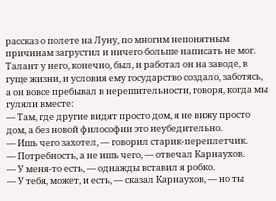рассказ о полете на Луну, по многим непонятным причинам загрустил и ничего больше написать не мог.
Талант у него, конечно, был, и работал он на заводе, в гуще жизни, и условия ему государство создало, заботясь, а он вовсе пребывал в нерешительности, говоря, когда мы гуляли вместе:
— Там, где другие видят просто дом, я не вижу просто дом, а без новой философии это неубедительно.
— Ишь чего захотел, — говорил старик-переплетчик.
— Потребность, а не ишь чего, — отвечал Карнаухов.
— У меня-то есть, — однажды вставил я робко.
— У тебя, может, и есть, — сказал Карнаухов, — но ты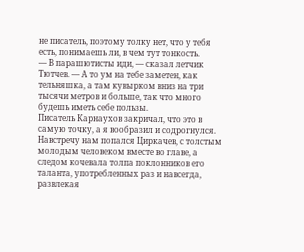не писатель, поэтому толку нет, что у тебя есть, понимаешь ли, в чем тут тонкость.
— В парашютисты иди, — сказал летчик Тютчев. — А то ум на тебе заметен, как тельняшка, а там кувырком вниз на три тысячи метров и больше, так что много будешь иметь себе пользы.
Писатель Карнаухов закричал, что это в самую точку, а я вообразил и содрогнулся.
Навстречу нам попался Циркачев, с толстым молодым человеком вместе во главе, а следом кочевала толпа поклонников его таланта, употребленных раз и навсегда, развлекая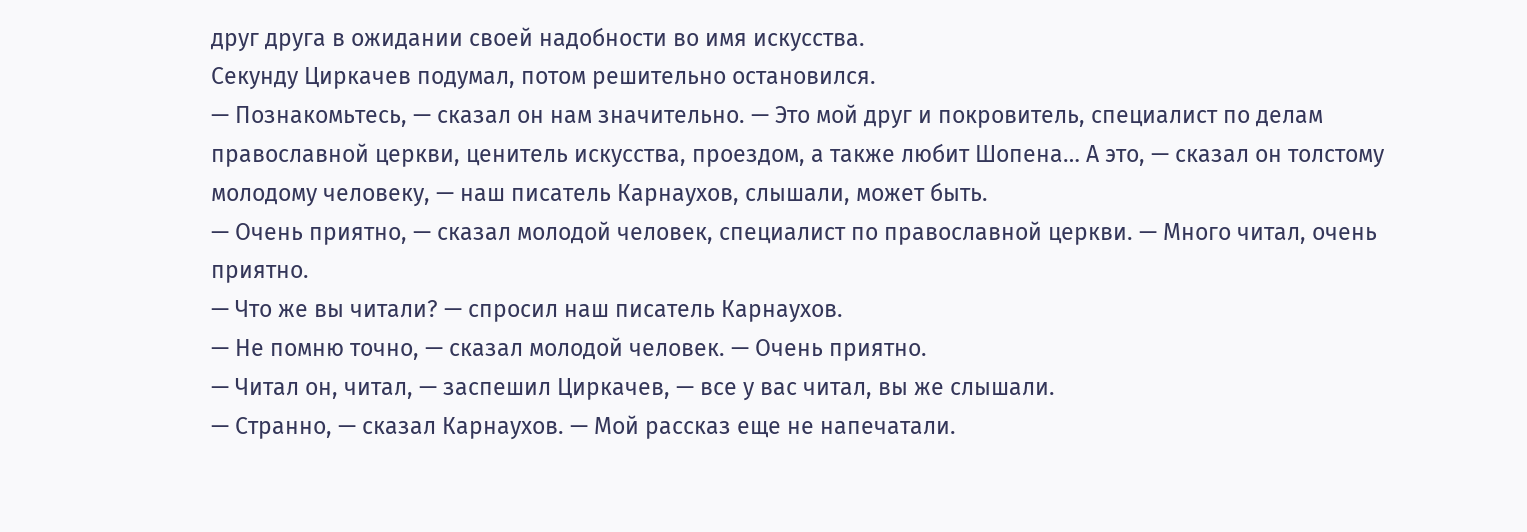друг друга в ожидании своей надобности во имя искусства.
Секунду Циркачев подумал, потом решительно остановился.
— Познакомьтесь, — сказал он нам значительно. — Это мой друг и покровитель, специалист по делам православной церкви, ценитель искусства, проездом, а также любит Шопена… А это, — сказал он толстому молодому человеку, — наш писатель Карнаухов, слышали, может быть.
— Очень приятно, — сказал молодой человек, специалист по православной церкви. — Много читал, очень приятно.
— Что же вы читали? — спросил наш писатель Карнаухов.
— Не помню точно, — сказал молодой человек. — Очень приятно.
— Читал он, читал, — заспешил Циркачев, — все у вас читал, вы же слышали.
— Странно, — сказал Карнаухов. — Мой рассказ еще не напечатали.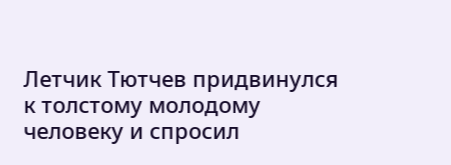Летчик Тютчев придвинулся к толстому молодому человеку и спросил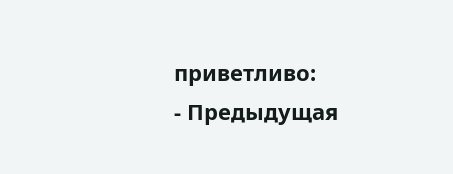приветливо:
- Предыдущая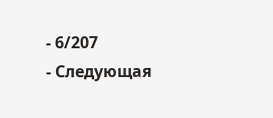- 6/207
- Следующая